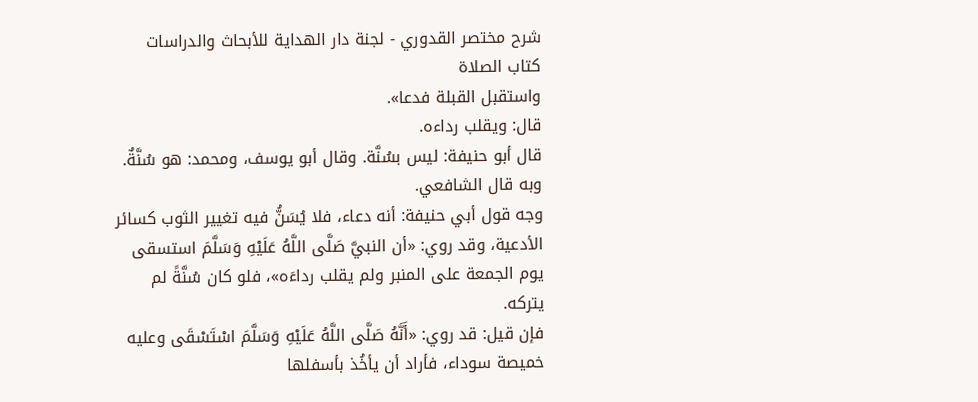شرح مختصر القدوري - لجنة دار الهداية للأبحاث والدراسات
كتاب الصلاة
واستقبل القبلة فدعا».
قال: ويقلب رداءه.
قال أبو حنيفة: ليس بسُنَّة. وقال أبو يوسف، ومحمد: هو سُنَّةٌ. وبه قال الشافعي.
وجه قول أبي حنيفة: أنه دعاء، فلا يُسَنُّ فيه تغيير الثوب كسائر الأدعية، وقد روي: «أن النبيَّ صَلَّى اللَّهُ عَلَيْهِ وَسَلَّمَ استسقى يوم الجمعة على المنبر ولم يقلب رداءَه»، فلو كان سُنَّةً لم يتركه.
فإن قيل: قد روي: «أَنَّهُ صَلَّى اللَّهُ عَلَيْهِ وَسَلَّمَ اسْتَسْقَى وعليه خميصة سوداء، فأراد أن يأخُذ بأسفلها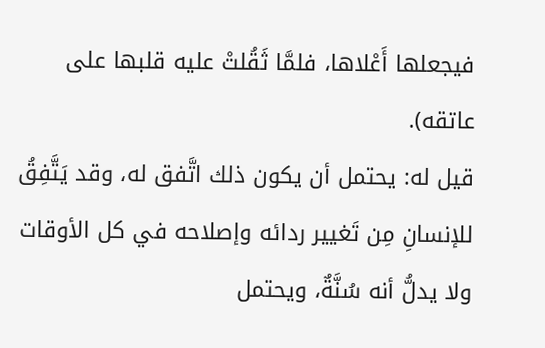فيجعلها أَعْلاها، فلمَّا ثَقُلتْ عليه قلبها على عاتقه).
قيل له: يحتمل أن يكون ذلك اتَّفق له، وقد يَتَّفِقُ للإنسانِ مِن تَغيير ردائه وإصلاحه في كل الأوقات ولا يدلُّ أنه سُنَّةٌ، ويحتمل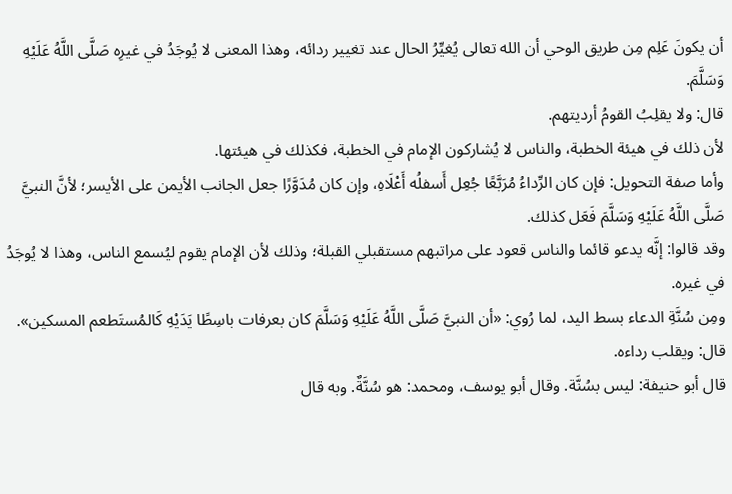أن يكونَ عَلِم مِن طريق الوحي أن الله تعالى يُغيِّرُ الحال عند تغيير ردائه، وهذا المعنى لا يُوجَدُ في غيرِه صَلَّى اللَّهُ عَلَيْهِ وَسَلَّمَ.
قال: ولا يقلِبُ القومُ أرديتهم.
لأن ذلك في هيئة الخطبة، والناس لا يُشاركون الإمام في الخطبة، فكذلك في هيئتها.
وأما صفة التحويل: فإن كان الرِّداءُ مُرَبَّعًا جُعِل أَسفلُه أَعْلَاهِ، وإن كان مُدَوَّرًا جعل الجانب الأيمن على الأيسر؛ لأنَّ النبيَّ صَلَّى اللَّهُ عَلَيْهِ وَسَلَّمَ فَعَل كذلك.
وقد قالوا: إنَّه يدعو قائما والناس قعود على مراتبهم مستقبلي القبلة؛ وذلك لأن الإمام يقوم ليُسمع الناس، وهذا لا يُوجَدُ في غيره.
ومِن سُنَّةِ الدعاء بسط اليد، لما رُوي: «أن النبيَّ صَلَّى اللَّهُ عَلَيْهِ وَسَلَّمَ كان بعرفات باسِطًا يَدَيْهِ كَالمُستَطعم المسكين».
قال: ويقلب رداءه.
قال أبو حنيفة: ليس بسُنَّة. وقال أبو يوسف، ومحمد: هو سُنَّةٌ. وبه قال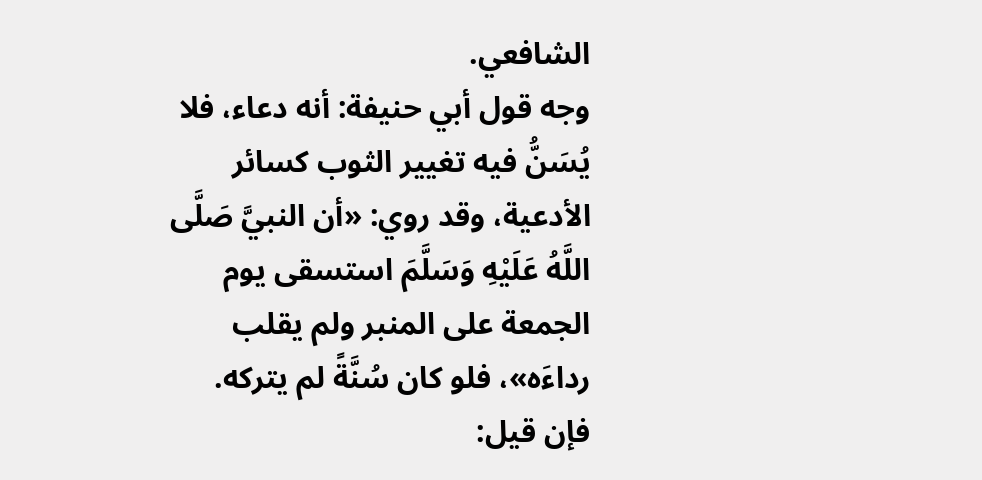الشافعي.
وجه قول أبي حنيفة: أنه دعاء، فلا يُسَنُّ فيه تغيير الثوب كسائر الأدعية، وقد روي: «أن النبيَّ صَلَّى اللَّهُ عَلَيْهِ وَسَلَّمَ استسقى يوم الجمعة على المنبر ولم يقلب رداءَه»، فلو كان سُنَّةً لم يتركه.
فإن قيل: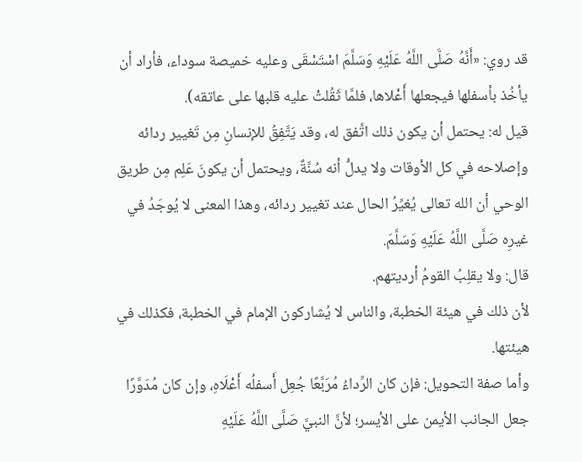قد روي: «أَنَّهُ صَلَّى اللَّهُ عَلَيْهِ وَسَلَّمَ اسْتَسْقَى وعليه خميصة سوداء، فأراد أن يأخُذ بأسفلها فيجعلها أَعْلاها، فلمَّا ثَقُلتْ عليه قلبها على عاتقه).
قيل له: يحتمل أن يكون ذلك اتَّفق له، وقد يَتَّفِقُ للإنسانِ مِن تَغيير ردائه وإصلاحه في كل الأوقات ولا يدلُّ أنه سُنَّةٌ، ويحتمل أن يكونَ عَلِم مِن طريق الوحي أن الله تعالى يُغيِّرُ الحال عند تغيير ردائه، وهذا المعنى لا يُوجَدُ في غيرِه صَلَّى اللَّهُ عَلَيْهِ وَسَلَّمَ.
قال: ولا يقلِبُ القومُ أرديتهم.
لأن ذلك في هيئة الخطبة، والناس لا يُشاركون الإمام في الخطبة، فكذلك في هيئتها.
وأما صفة التحويل: فإن كان الرِّداءُ مُرَبَّعًا جُعِل أَسفلُه أَعْلَاهِ، وإن كان مُدَوَّرًا جعل الجانب الأيمن على الأيسر؛ لأنَّ النبيَّ صَلَّى اللَّهُ عَلَيْهِ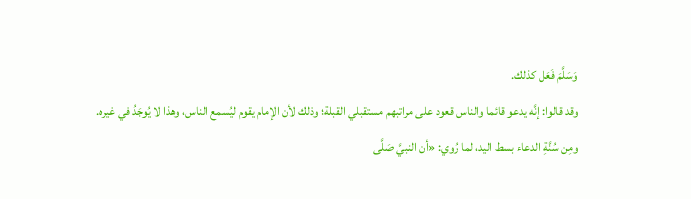وَسَلَّمَ فَعَل كذلك.
وقد قالوا: إنَّه يدعو قائما والناس قعود على مراتبهم مستقبلي القبلة؛ وذلك لأن الإمام يقوم ليُسمع الناس، وهذا لا يُوجَدُ في غيره.
ومِن سُنَّةِ الدعاء بسط اليد، لما رُوي: «أن النبيَّ صَلَّى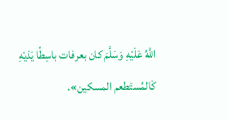اللَّهُ عَلَيْهِ وَسَلَّمَ كان بعرفات باسِطًا يَدَيْهِ كَالمُستَطعم المسكين».